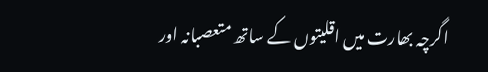اگرچہ بھارت میں اقلیتوں کے ساتھ متعصبانہ اور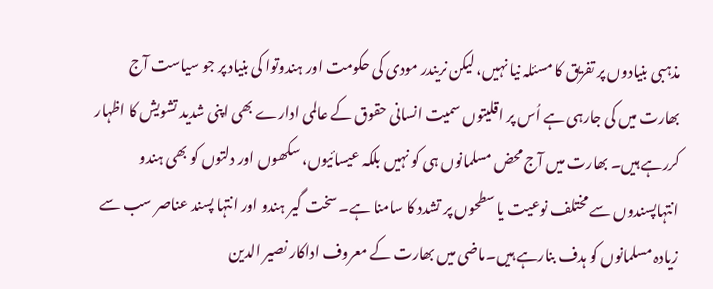مذہبی بنیادوں پر تفریق کا مسئلہ نیا نہیں، لیکن نریندر مودی کی حکومت اور ہندوتوا کی بنیاد پر جو سیاست آج بھارت میں کی جارہی ہے اُس پر اقلیتوں سمیت انسانی حقوق کے عالمی ادارے بھی اپنی شدید تشویش کا اظہار کررہے ہیں۔ بھارت میں آج محض مسلمانوں ہی کو نہیں بلکہ عیسائیوں، سکھوں اور دلتوں کو بھی ہندو انتہاپسندوں سے مختلف نوعیت یا سطحوں پر تشدد کا سامنا ہے۔ سخت گیر ہندو اور انتہا پسند عناصر سب سے زیادہ مسلمانوں کو ہدف بنارہے ہیں۔ماضی میں بھارت کے معروف اداکار نصیر الدین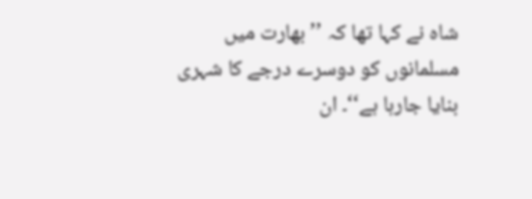شاہ نے کہا تھا کہ ’’بھارت میں مسلمانوں کو دوسرے درجے کا شہری بنایا جارہا ہے‘‘۔ ان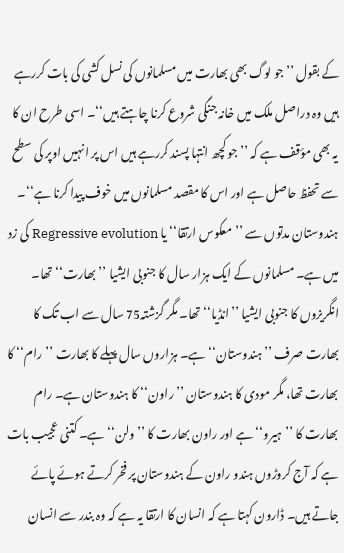کے بقول ’’جو لوگ بھی بھارت میں مسلمانوں کی نسل کشی کی بات کررہے ہیں وہ دراصل ملک میں خانہ جنگی شروع کرنا چاہتے ہیں‘‘۔ اسی طرح ان کا یہ بھی مؤقف ہے کہ ’’جو کچھ انتہا پسند کررہے ہیں اس پر انہیں اوپر کی سطح سے تحفظ حاصل ہے اور اس کا مقصد مسلمانوں میں خوف پیدا کرنا ہے‘‘۔
ہندوستان مدتوں سے ’’معکوس ارتقا‘‘ یا Regressive evolution کی زد میں ہے۔ مسلمانوں کے ایک ہزار سال کا جنوبی ایشیا ’’بھارت‘‘ تھا۔ انگریزوں کا جنوبی ایشیا ’’انڈیا‘‘ تھا۔ مگر گزشتہ75 سال سے اب تک کا بھارت صرف ’’ہندوستان‘‘ ہے۔ ہزاروں سال پہلے کا بھارت ’’رام‘‘ کا بھارت تھا، مگر مودی کا ہندوستان ’’راون‘‘ کا ہندوستان ہے۔ رام بھارت کا ’’ہیرو‘‘ ہے اور راون بھارت کا ’’ولن‘‘ ہے۔ کتنی عجیب بات ہے کہ آج کروڑوں ہندو راون کے ہندوستان پر فخر کرتے ہوئے پائے جاتے ہیں۔ ڈارون کہتا ہے کہ انسان کا ارتقا یہ ہے کہ وہ بندر سے انسان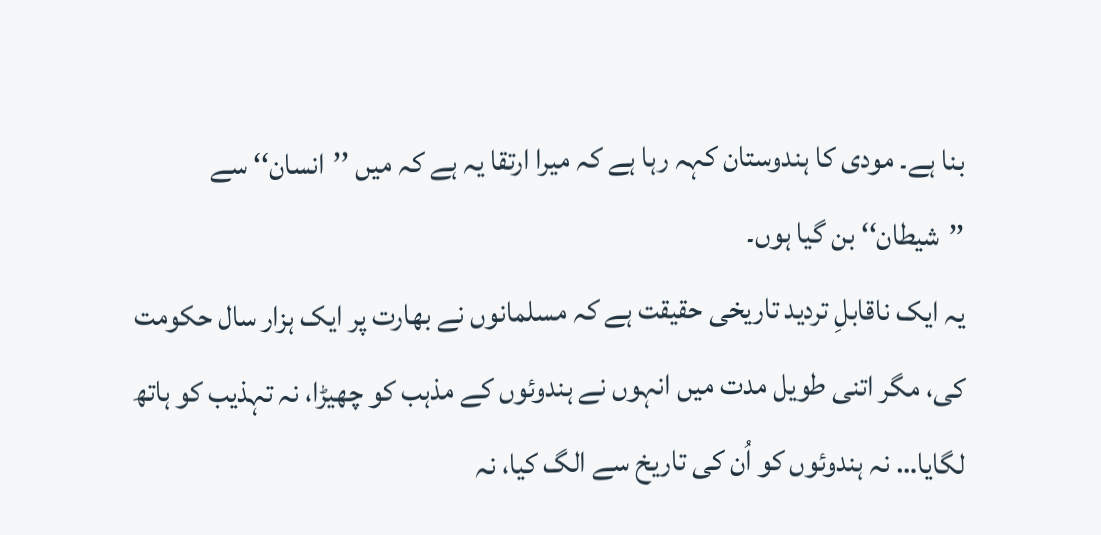بنا ہے۔ مودی کا ہندوستان کہہ رہا ہے کہ میرا ارتقا یہ ہے کہ میں ’’انسان‘‘ سے ’’شیطان‘‘ بن گیا ہوں۔
یہ ایک ناقابلِ تردید تاریخی حقیقت ہے کہ مسلمانوں نے بھارت پر ایک ہزار سال حکومت کی، مگر اتنی طویل مدت میں انہوں نے ہندوئوں کے مذہب کو چھیڑا، نہ تہذیب کو ہاتھ لگایا… نہ ہندوئوں کو اُن کی تاریخ سے الگ کیا، نہ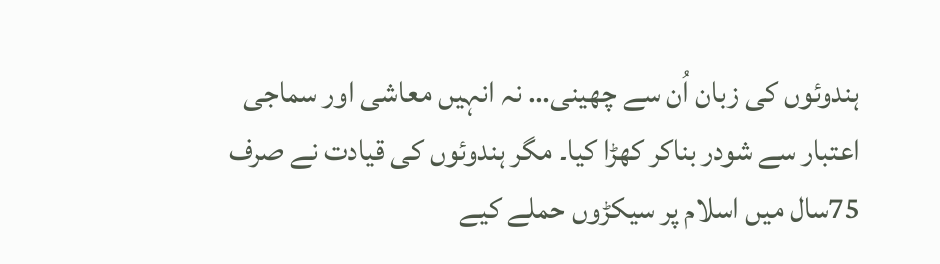ہندوئوں کی زبان اُن سے چھینی… نہ انہیں معاشی اور سماجی اعتبار سے شودر بناکر کھڑا کیا۔ مگر ہندوئوں کی قیادت نے صرف 75سال میں اسلام پر سیکڑوں حملے کیے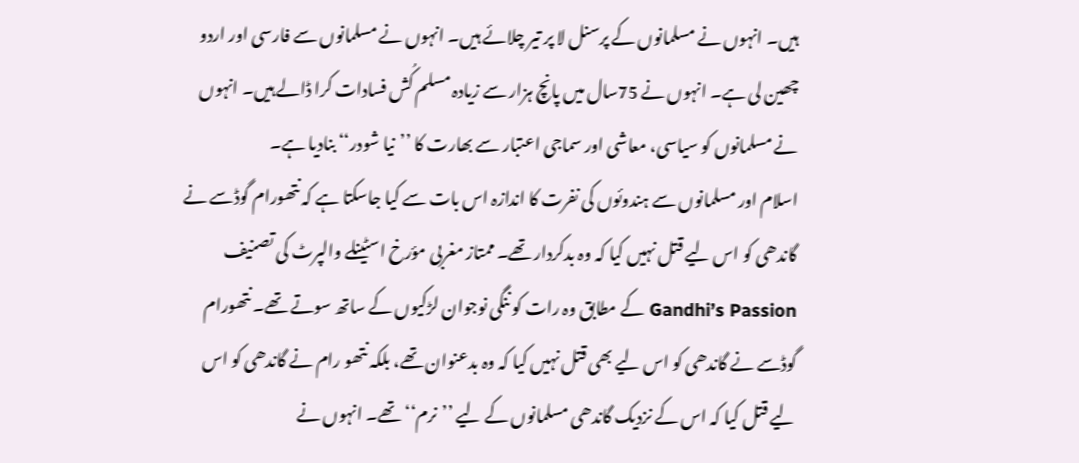ہیں۔ انہوں نے مسلمانوں کے پرسنل لا پر تیر چلائے ہیں۔ انہوں نے مسلمانوں سے فارسی اور اردو چھین لی ہے۔ انہوں نے 75سال میں پانچ ہزار سے زیادہ مسلم کُش فسادات کرا ڈالے ہیں۔ انہوں نے مسلمانوں کو سیاسی، معاشی اور سماجی اعتبار سے بھارت کا ’’نیا شودر‘‘ بنادیا ہے۔
اسلام اور مسلمانوں سے ہندوئوں کی نفرت کا اندازہ اس بات سے کیا جاسکتا ہے کہ نتھورام گوڈسے نے گاندھی کو اس لیے قتل نہیں کیا کہ وہ بدکردار تھے۔ ممتاز مغربی مؤرخ اسٹینلے والپرٹ کی تصنیف Gandhi’s Passion کے مطابق وہ رات کو ننگی نوجوان لڑکیوں کے ساتھ سوتے تھے۔ نتھورام گوڈسے نے گاندھی کو اس لیے بھی قتل نہیں کیا کہ وہ بدعنوان تھے، بلکہ نتھو رام نے گاندھی کو اس لیے قتل کیا کہ اس کے نزدیک گاندھی مسلمانوں کے لیے ’’نرم‘‘ تھے۔ انہوں نے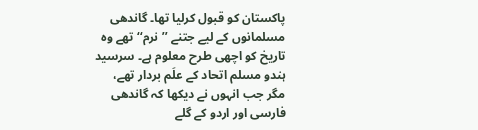پاکستان کو قبول کرلیا تھا۔ گاندھی مسلمانوں کے لیے جتنے ’’نرم‘‘ تھے وہ تاریخ کو اچھی طرح معلوم ہے۔ سرسید ہندو مسلم اتحاد کے علَم بردار تھے، مگر جب انہوں نے دیکھا کہ گاندھی فارسی اور اردو کے گلے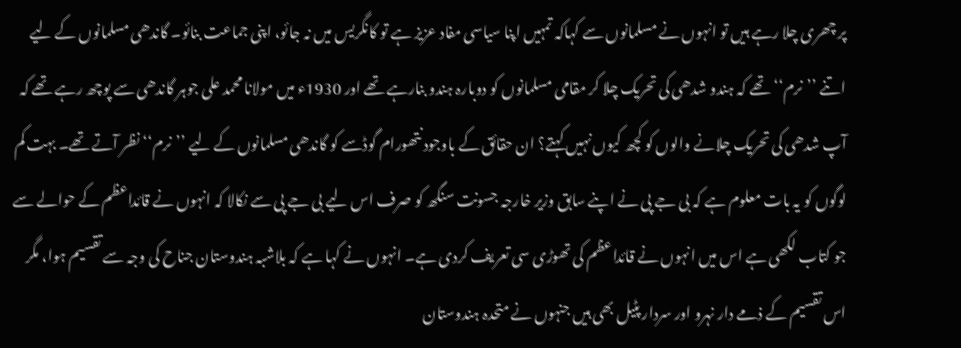پر چھری چلا رہے ہیں تو انہوں نے مسلمانوں سے کہاکہ تمہیں اپنا سیاسی مفاد عزیز ہے تو کانگریس میں نہ جائو، اپنی جماعت بنائو۔ گاندھی مسلمانوں کے لیے اتنے ’’نرم‘‘ تھے کہ ہندو شدھی کی تحریک چلا کر مقامی مسلمانوں کو دوبارہ ہندو بنارہے تھے اور 1930ء میں مولانا محمد علی جوہر گاندھی سے پوچھ رہے تھے کہ آپ شدھی کی تحریک چلانے والوں کو کچھ کیوں نہیں کہتے؟ ان حقائق کے باوجود نتھورام گوڈسے کو گاندھی مسلمانوں کے لیے ’’نرم‘‘ نظر آتے تھے۔ بہت کم لوگوں کو یہ بات معلوم ہے کہ بی جے پی نے اپنے سابق وزیر خارجہ جسونت سنگھ کو صرف اس لیے بی جے پی سے نکالا کہ انہوں نے قائداعظم کے حوالے سے جو کتاب لکھی ہے اس میں انہوں نے قائداعظم کی تھوڑی سی تعریف کردی ہے۔ انہوں نے کہا ہے کہ بلاشبہ ہندوستان جناح کی وجہ سے تقسیم ہوا، مگر اس تقسیم کے ذمے دار نہرو اور سردار پٹیل بھی ہیں جنہوں نے متحدہ ہندوستان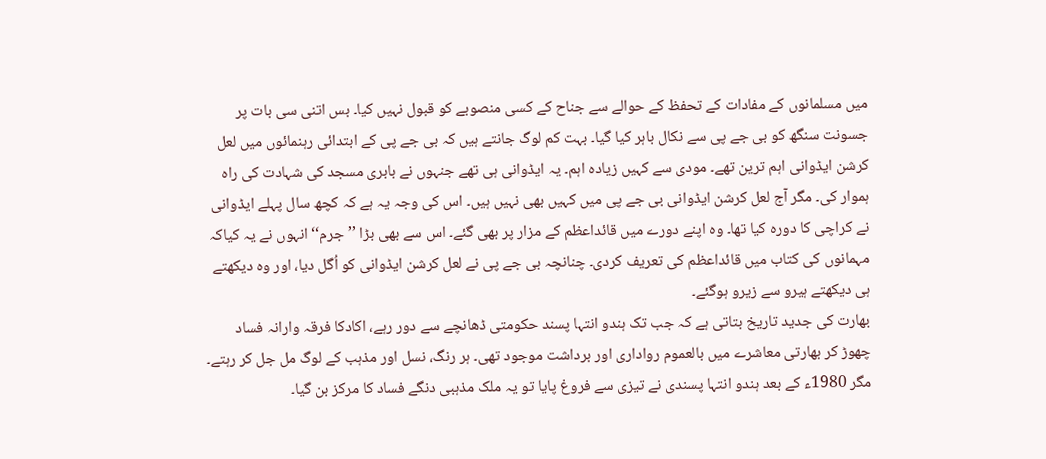میں مسلمانوں کے مفادات کے تحفظ کے حوالے سے جناح کے کسی منصوبے کو قبول نہیں کیا۔ بس اتنی سی بات پر جسونت سنگھ کو بی جے پی سے نکال باہر کیا گیا۔ بہت کم لوگ جانتے ہیں کہ بی جے پی کے ابتدائی رہنمائوں میں لعل کرشن ایڈوانی اہم ترین تھے۔ مودی سے کہیں زیادہ اہم۔ یہ ایڈوانی ہی تھے جنہوں نے بابری مسجد کی شہادت کی راہ ہموار کی۔ مگر آج لعل کرشن ایڈوانی بی جے پی میں کہیں بھی نہیں ہیں۔ اس کی وجہ یہ ہے کہ کچھ سال پہلے ایڈوانی نے کراچی کا دورہ کیا تھا۔ وہ اپنے دورے میں قائداعظم کے مزار پر بھی گئے۔ اس سے بھی بڑا ’’جرم‘‘ انہوں نے یہ کیاکہ مہمانوں کی کتاب میں قائداعظم کی تعریف کردی۔ چنانچہ بی جے پی نے لعل کرشن ایڈوانی کو اُگل دیا، اور وہ دیکھتے ہی دیکھتے ہیرو سے زیرو ہوگئے۔
بھارت کی جدید تاریخ بتاتی ہے کہ جب تک ہندو انتہا پسند حکومتی ڈھانچے سے دور رہے، اکادکا فرقہ وارانہ فساد چھوڑ کر بھارتی معاشرے میں بالعموم رواداری اور برداشت موجود تھی۔ ہر رنگ، نسل اور مذہب کے لوگ مل جل کر رہتے۔ مگر 1980ء کے بعد ہندو انتہا پسندی نے تیزی سے فروغ پایا تو یہ ملک مذہبی دنگے فساد کا مرکز بن گیا۔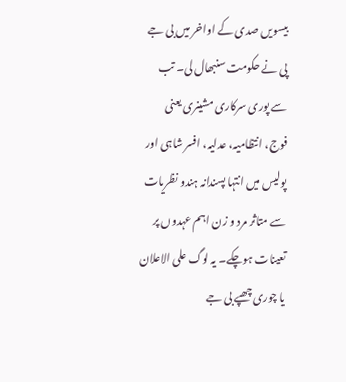بیسویں صدی کے اواخر میں بی جے پی نے حکومت سنبھال لی۔ تب سے پوری سرکاری مشینری یعنی فوج، انتظامیہ، عدلیہ، افسر شاہی اور پولیس میں انتہا پسندانہ ہندو نظریات سے متاثر مرد و زن اہم عہدوں پر تعینات ہوچکے۔ یہ لوگ علی الاعلان یا چوری چھپے بی جے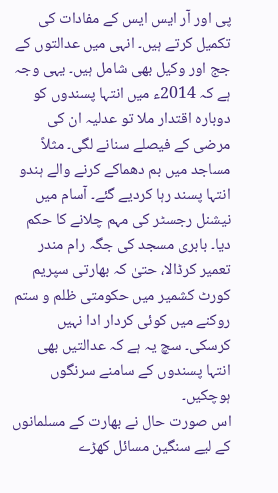پی اور آر ایس ایس کے مفادات کی تکمیل کرتے ہیں۔ انہی میں عدالتوں کے جج اور وکیل بھی شامل ہیں۔ یہی وجہ ہے کہ 2014ء میں انتہا پسندوں کو دوبارہ اقتدار ملا تو عدلیہ ان کی مرضی کے فیصلے سنانے لگی۔ مثلاً مساجد میں بم دھماکے کرنے والے ہندو انتہا پسند رہا کردیے گئے۔ آسام میں نیشنل رجسٹر کی مہم چلانے کا حکم دیا۔ بابری مسجد کی جگہ رام مندر تعمیر کرڈالا، حتیٰ کہ بھارتی سپریم کورٹ کشمیر میں حکومتی ظلم و ستم روکنے میں کوئی کردار ادا نہیں کرسکی۔ سچ یہ ہے کہ عدالتیں بھی انتہا پسندوں کے سامنے سرنگوں ہوچکیں۔
اس صورت حال نے بھارت کے مسلمانوں کے لیے سنگین مسائل کھڑے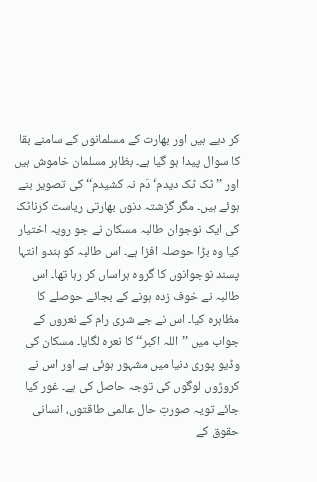کر دیے ہیں اور بھارت کے مسلمانوں کے سامنے بقا کا سوال پیدا ہو گیا ہے۔ بظاہر مسلمان خاموش ہیں اور ’’ٹک ٹک دیدم‘ دَم نہ کشیدم‘‘ کی تصویر بنے ہوئے ہیں۔ مگر گزشتہ دنوں بھارتی ریاست کرناٹک کی ایک نوجوان طالبہ مسکان نے جو رویہ اختیار کیا وہ بڑا حوصلہ افزا ہے۔ اس طالبہ کو ہندو انتہا پسند نوجوانوں کا گروہ ہراساں کر رہا تھا۔ اس طالبہ نے خوف زدہ ہونے کے بجائے حوصلے کا مظاہرہ کیا۔ اس نے جے شری رام کے نعروں کے جواب میں ’’اللہ اکبر‘‘ کا نعرہ لگایا۔ مسکان کی وڈیو پوری دنیا میں مشہور ہوئی ہے اور اس نے کروڑوں لوگوں کی توجہ حاصل کی ہے۔ غور کیا جائے تویہ صورتِ حال عالمی طاقتوں، انسانی حقوق کے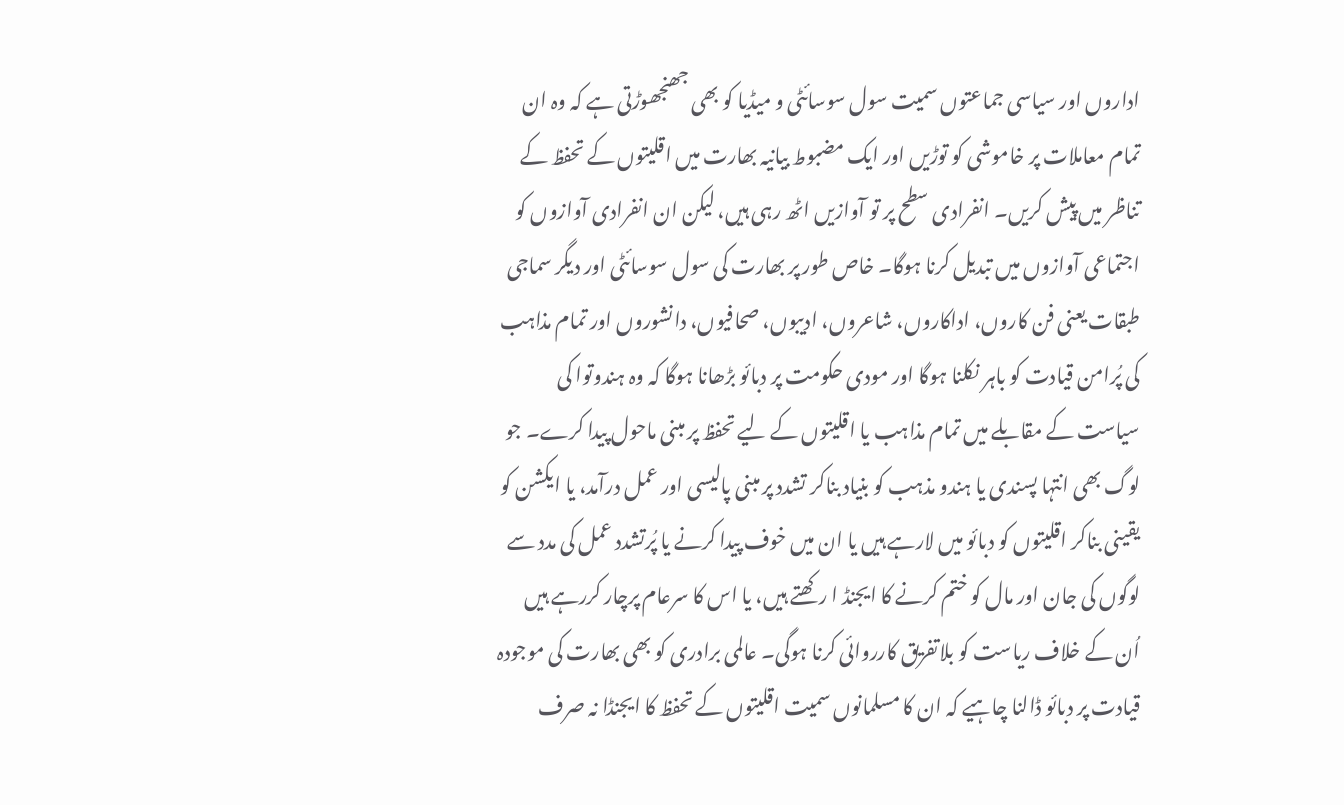اداروں اور سیاسی جماعتوں سمیت سول سوسائٹی و میڈیا کو بھی جھنجھوڑتی ہے کہ وہ ان تمام معاملات پر خاموشی کو توڑیں اور ایک مضبوط بیانیہ بھارت میں اقلیتوں کے تحفظ کے تناظر میں پیش کریں۔ انفرادی سطح پر تو آوازیں اٹھ رہی ہیں، لیکن ان انفرادی آوازوں کو اجتماعی آوازوں میں تبدیل کرنا ہوگا۔ خاص طور پر بھارت کی سول سوسائٹی اور دیگر سماجی طبقات یعنی فن کاروں، اداکاروں، شاعروں، ادیبوں، صحافیوں، دانشوروں اور تمام مذاہب کی پُرامن قیادت کو باہر نکلنا ہوگا اور مودی حکومت پر دبائو بڑھانا ہوگا کہ وہ ہندوتوا کی سیاست کے مقابلے میں تمام مذاہب یا اقلیتوں کے لیے تحفظ پر مبنی ماحول پیدا کرے۔ جو لوگ بھی انتہا پسندی یا ہندو مذہب کو بنیاد بناکر تشدد پر مبنی پالیسی اور عمل درآمد، یا ایکشن کو یقینی بناکر اقلیتوں کو دبائو میں لارہے ہیں یا ان میں خوف پیدا کرنے یا پُرتشدد عمل کی مدد سے لوگوں کی جان اور مال کو ختم کرنے کا ایجنڈ ا رکھتے ہیں، یا اس کا سرعام پرچار کررہے ہیں اُن کے خلاف ریاست کو بلاتفریق کارروائی کرنا ہوگی۔ عالمی برادری کو بھی بھارت کی موجودہ قیادت پر دبائو ڈالنا چاہیے کہ ان کا مسلمانوں سمیت اقلیتوں کے تحفظ کا ایجنڈا نہ صرف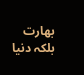بھارت بلکہ دنیا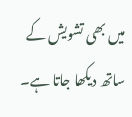میں بھی تشویش کے ساتھ دیکھا جاتا ہے۔